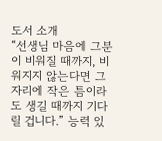도서 소개
“선생님 마음에 그분이 비워질 때까지, 비워지지 않는다면 그 자리에 작은 틈이라도 생길 때까지 기다릴 겁니다.” 능력 있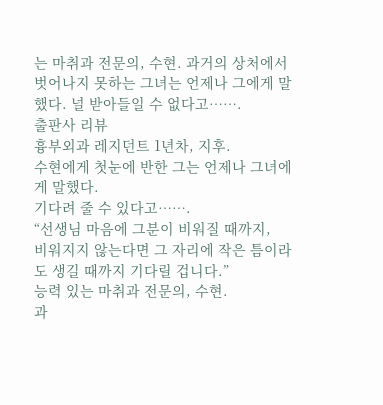는 마취과 전문의, 수현. 과거의 상처에서 벗어나지 못하는 그녀는 언제나 그에게 말했다. 널 받아들일 수 없다고…….
출판사 리뷰
흉부외과 레지던트 1년차, 지후.
수현에게 첫눈에 반한 그는 언제나 그녀에게 말했다.
기다려 줄 수 있다고…….
“선생님 마음에 그분이 비워질 때까지,
비워지지 않는다면 그 자리에 작은 틈이라도 생길 때까지 기다릴 겁니다.”
능력 있는 마취과 전문의, 수현.
과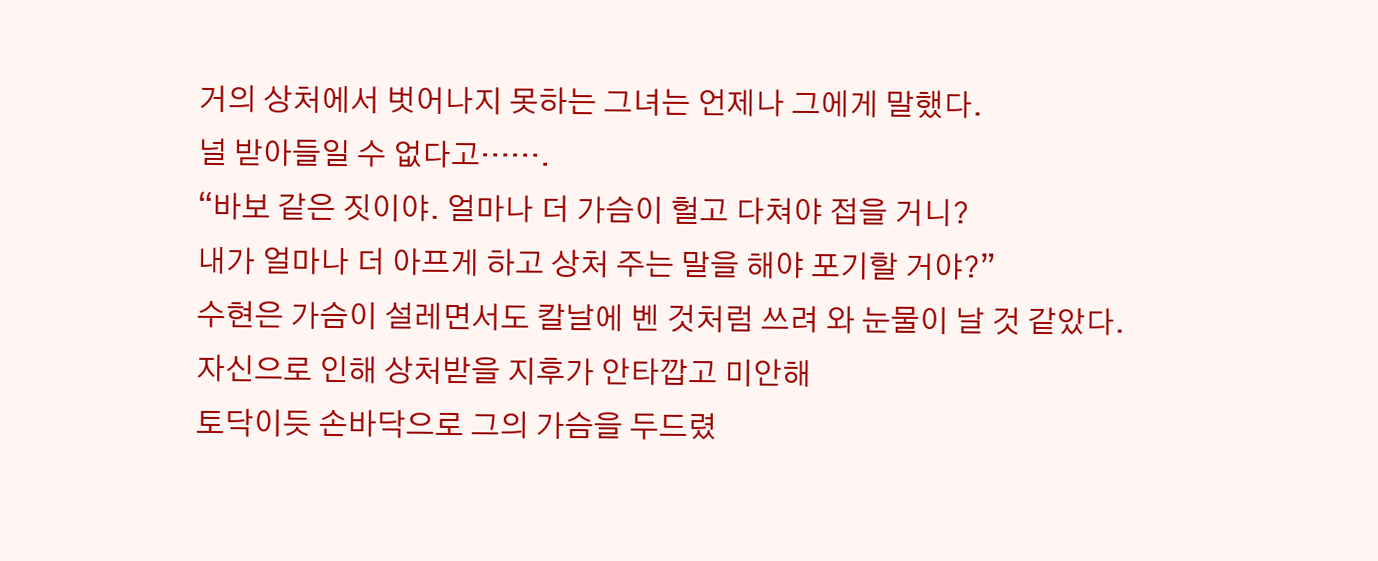거의 상처에서 벗어나지 못하는 그녀는 언제나 그에게 말했다.
널 받아들일 수 없다고…….
“바보 같은 짓이야. 얼마나 더 가슴이 헐고 다쳐야 접을 거니?
내가 얼마나 더 아프게 하고 상처 주는 말을 해야 포기할 거야?”
수현은 가슴이 설레면서도 칼날에 벤 것처럼 쓰려 와 눈물이 날 것 같았다.
자신으로 인해 상처받을 지후가 안타깝고 미안해
토닥이듯 손바닥으로 그의 가슴을 두드렸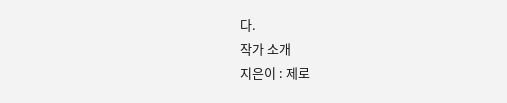다.
작가 소개
지은이 : 제로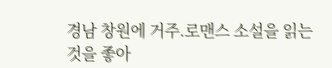경남 창원에 거주.로맨스 소설을 읽는 것을 좋아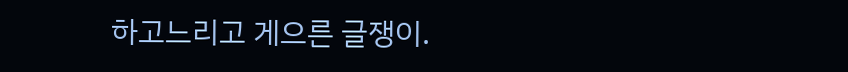하고느리고 게으른 글쟁이.